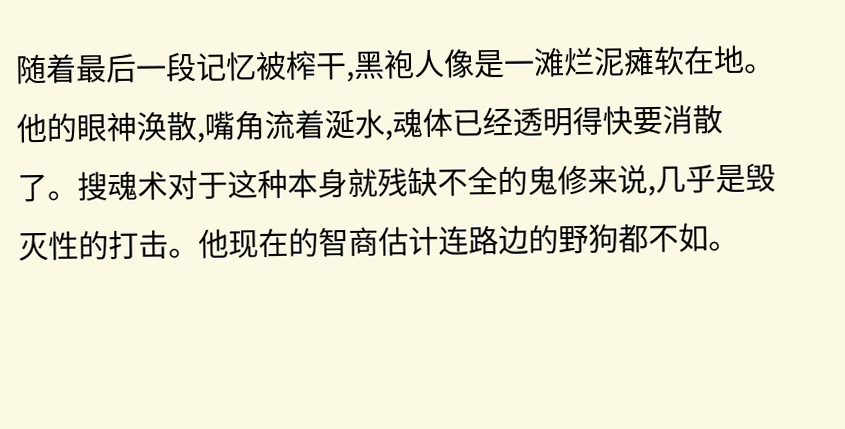随着最后一段记忆被榨干,黑袍人像是一滩烂泥瘫软在地。
他的眼神涣散,嘴角流着涎水,魂体已经透明得快要消散了。搜魂术对于这种本身就残缺不全的鬼修来说,几乎是毁灭性的打击。他现在的智商估计连路边的野狗都不如。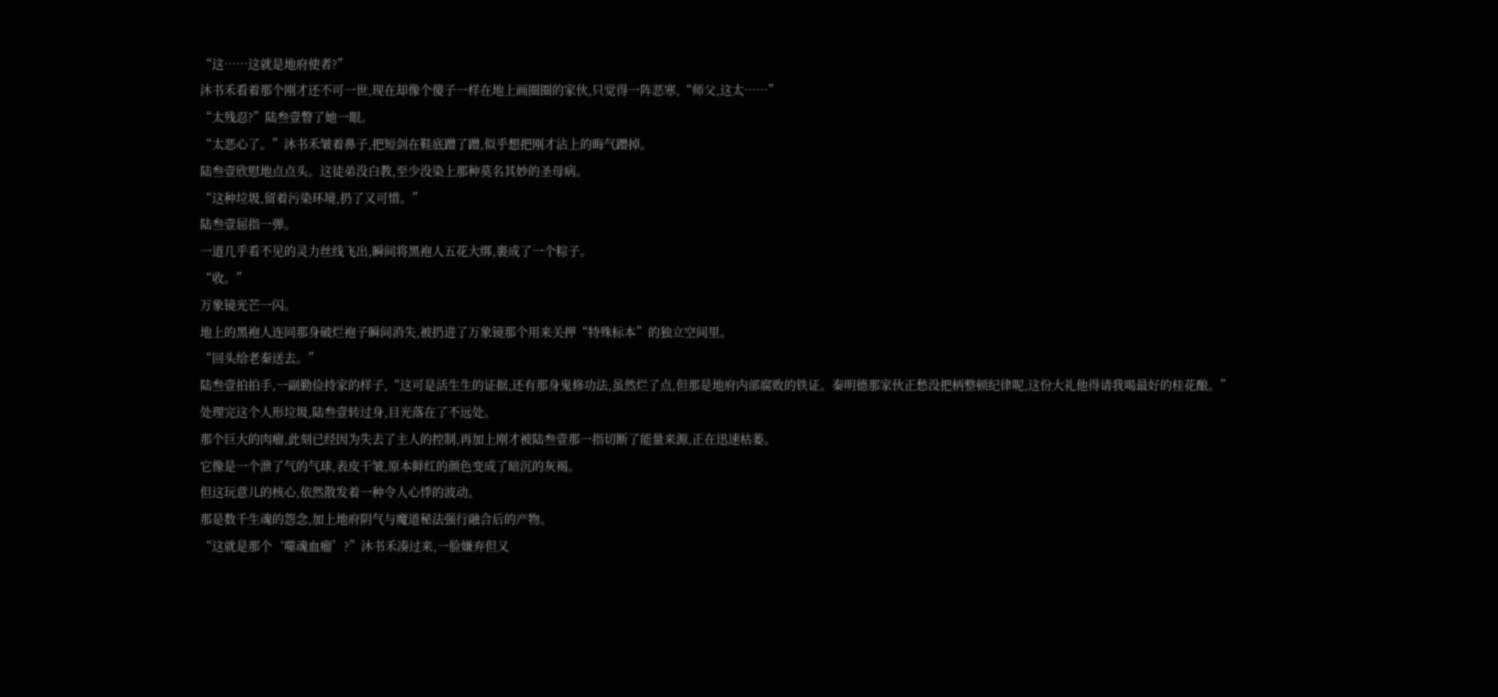“这……这就是地府使者?”
沐书禾看着那个刚才还不可一世,现在却像个傻子一样在地上画圈圈的家伙,只觉得一阵恶寒,“师父,这太……”
“太残忍?”陆叁壹瞥了她一眼。
“太恶心了。”沐书禾皱着鼻子,把短剑在鞋底蹭了蹭,似乎想把刚才沾上的晦气蹭掉。
陆叁壹欣慰地点点头。这徒弟没白教,至少没染上那种莫名其妙的圣母病。
“这种垃圾,留着污染环境,扔了又可惜。”
陆叁壹屈指一弹。
一道几乎看不见的灵力丝线飞出,瞬间将黑袍人五花大绑,裹成了一个粽子。
“收。”
万象镜光芒一闪。
地上的黑袍人连同那身破烂袍子瞬间消失,被扔进了万象镜那个用来关押“特殊标本”的独立空间里。
“回头给老秦送去。”
陆叁壹拍拍手,一副勤俭持家的样子,“这可是活生生的证据,还有那身鬼修功法,虽然烂了点,但那是地府内部腐败的铁证。秦明德那家伙正愁没把柄整顿纪律呢,这份大礼他得请我喝最好的桂花酿。”
处理完这个人形垃圾,陆叁壹转过身,目光落在了不远处。
那个巨大的肉瘤,此刻已经因为失去了主人的控制,再加上刚才被陆叁壹那一指切断了能量来源,正在迅速枯萎。
它像是一个泄了气的气球,表皮干皱,原本鲜红的颜色变成了暗沉的灰褐。
但这玩意儿的核心,依然散发着一种令人心悸的波动。
那是数千生魂的怨念,加上地府阴气与魔道秘法强行融合后的产物。
“这就是那个‘噬魂血瘤’?”沐书禾凑过来,一脸嫌弃但又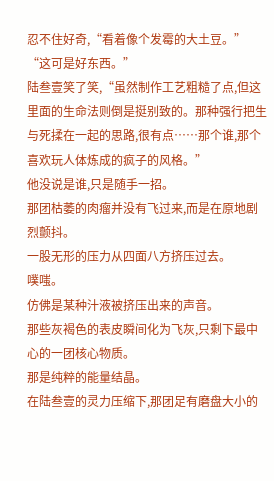忍不住好奇,“看着像个发霉的大土豆。”
“这可是好东西。”
陆叁壹笑了笑,“虽然制作工艺粗糙了点,但这里面的生命法则倒是挺别致的。那种强行把生与死揉在一起的思路,很有点……那个谁,那个喜欢玩人体炼成的疯子的风格。”
他没说是谁,只是随手一招。
那团枯萎的肉瘤并没有飞过来,而是在原地剧烈颤抖。
一股无形的压力从四面八方挤压过去。
噗嗤。
仿佛是某种汁液被挤压出来的声音。
那些灰褐色的表皮瞬间化为飞灰,只剩下最中心的一团核心物质。
那是纯粹的能量结晶。
在陆叁壹的灵力压缩下,那团足有磨盘大小的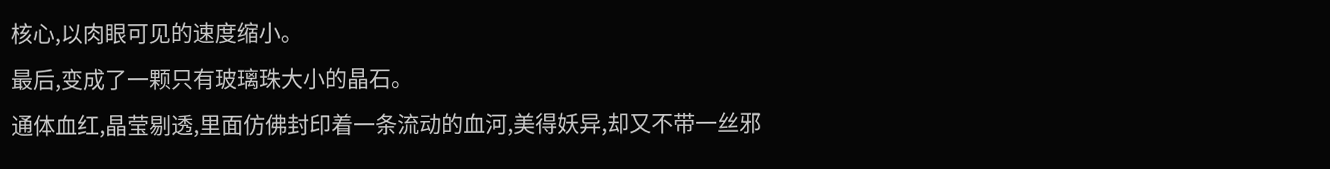核心,以肉眼可见的速度缩小。
最后,变成了一颗只有玻璃珠大小的晶石。
通体血红,晶莹剔透,里面仿佛封印着一条流动的血河,美得妖异,却又不带一丝邪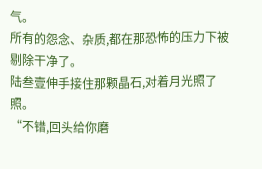气。
所有的怨念、杂质,都在那恐怖的压力下被剔除干净了。
陆叁壹伸手接住那颗晶石,对着月光照了照。
“不错,回头给你磨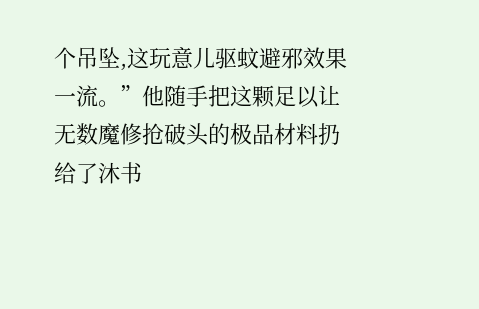个吊坠,这玩意儿驱蚊避邪效果一流。”他随手把这颗足以让无数魔修抢破头的极品材料扔给了沐书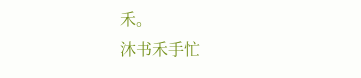禾。
沐书禾手忙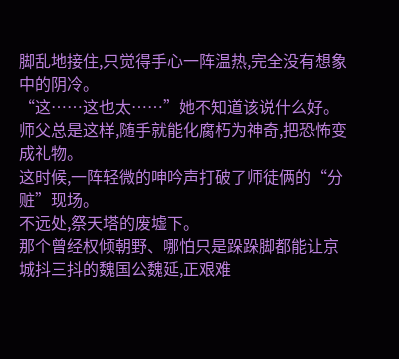脚乱地接住,只觉得手心一阵温热,完全没有想象中的阴冷。
“这……这也太……”她不知道该说什么好。师父总是这样,随手就能化腐朽为神奇,把恐怖变成礼物。
这时候,一阵轻微的呻吟声打破了师徒俩的“分赃”现场。
不远处,祭天塔的废墟下。
那个曾经权倾朝野、哪怕只是跺跺脚都能让京城抖三抖的魏国公魏延,正艰难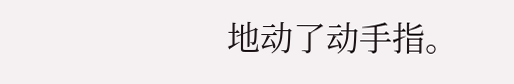地动了动手指。